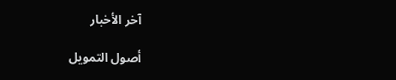آخر الأخبار

أصول التمويل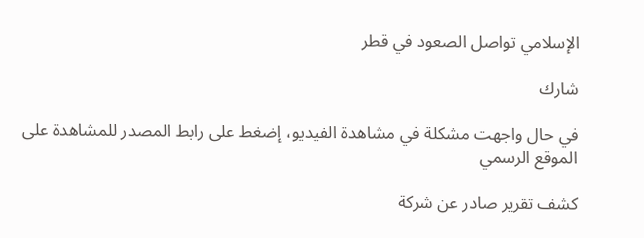الإسلامي تواصل الصعود في قطر

شارك

في حال واجهت مشكلة في مشاهدة الفيديو، إضغط على رابط المصدر للمشاهدة على الموقع الرسمي

كشف تقرير صادر عن شركة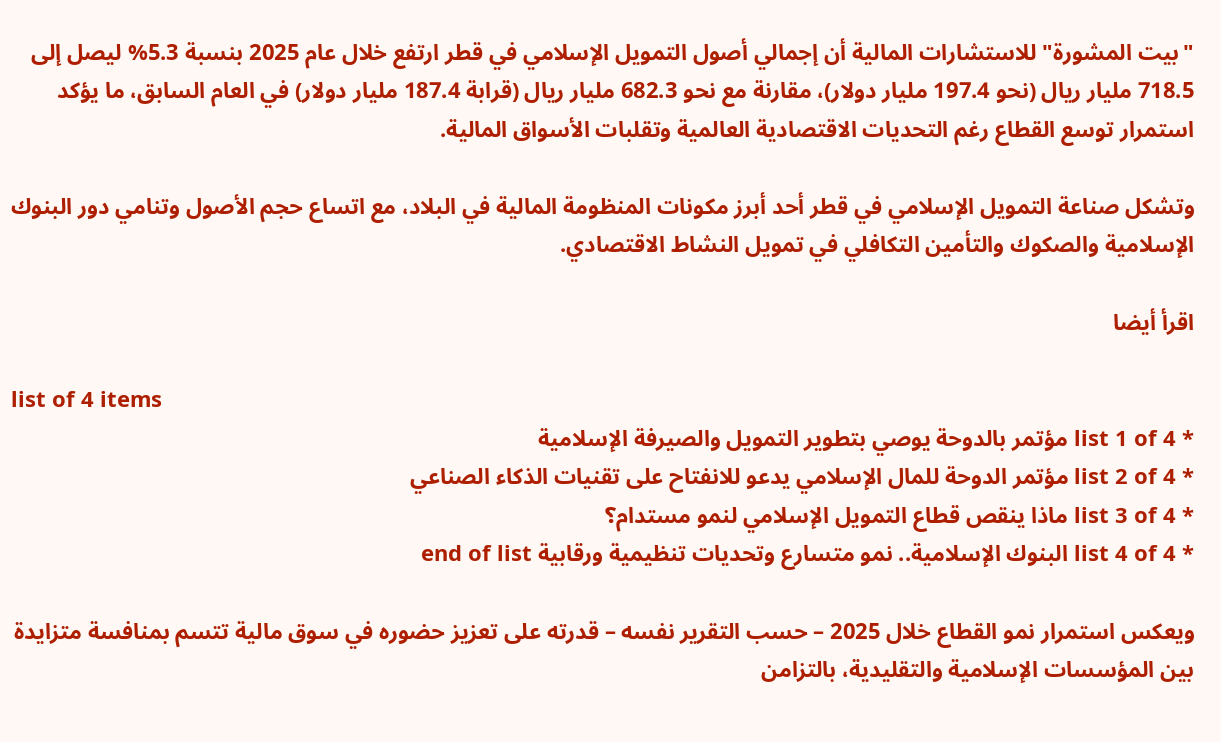"بيت المشورة" للاستشارات المالية أن إجمالي أصول التمويل الإسلامي في قطر ارتفع خلال عام 2025 بنسبة 5.3% ليصل إلى 718.5 مليار ريال (نحو 197.4 مليار دولار)، مقارنة مع نحو 682.3 مليار ريال (قرابة 187.4 مليار دولار) في العام السابق، ما يؤكد استمرار توسع القطاع رغم التحديات الاقتصادية العالمية وتقلبات الأسواق المالية.

وتشكل صناعة التمويل الإسلامي في قطر أحد أبرز مكونات المنظومة المالية في البلاد، مع اتساع حجم الأصول وتنامي دور البنوك الإسلامية والصكوك والتأمين التكافلي في تمويل النشاط الاقتصادي.

اقرأ أيضا

list of 4 items
* list 1 of 4 مؤتمر بالدوحة يوصي بتطوير التمويل والصيرفة الإسلامية
* list 2 of 4 مؤتمر الدوحة للمال الإسلامي يدعو للانفتاح على تقنيات الذكاء الصناعي
* list 3 of 4 ماذا ينقص قطاع التمويل الإسلامي لنمو مستدام؟
* list 4 of 4 البنوك الإسلامية.. نمو متسارع وتحديات تنظيمية ورقابية end of list

ويعكس استمرار نمو القطاع خلال 2025 – حسب التقرير نفسه – قدرته على تعزيز حضوره في سوق مالية تتسم بمنافسة متزايدة بين المؤسسات الإسلامية والتقليدية، بالتزامن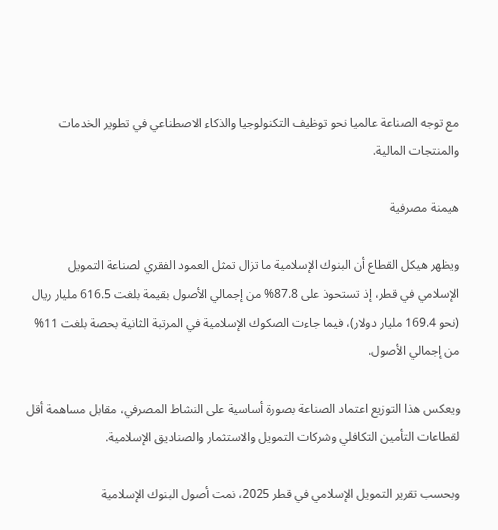مع توجه الصناعة عالميا نحو توظيف التكنولوجيا والذكاء الاصطناعي في تطوير الخدمات والمنتجات المالية.

هيمنة مصرفية

ويظهر هيكل القطاع أن البنوك الإسلامية ما تزال تمثل العمود الفقري لصناعة التمويل الإسلامي في قطر، إذ تستحوذ على 87.8% من إجمالي الأصول بقيمة بلغت 616.5 مليار ريال (نحو 169.4 مليار دولار)، فيما جاءت الصكوك الإسلامية في المرتبة الثانية بحصة بلغت 11% من إجمالي الأصول.

ويعكس هذا التوزيع اعتماد الصناعة بصورة أساسية على النشاط المصرفي، مقابل مساهمة أقل لقطاعات التأمين التكافلي وشركات التمويل والاستثمار والصناديق الإسلامية.

وبحسب تقرير التمويل الإسلامي في قطر 2025، نمت أصول البنوك الإسلامية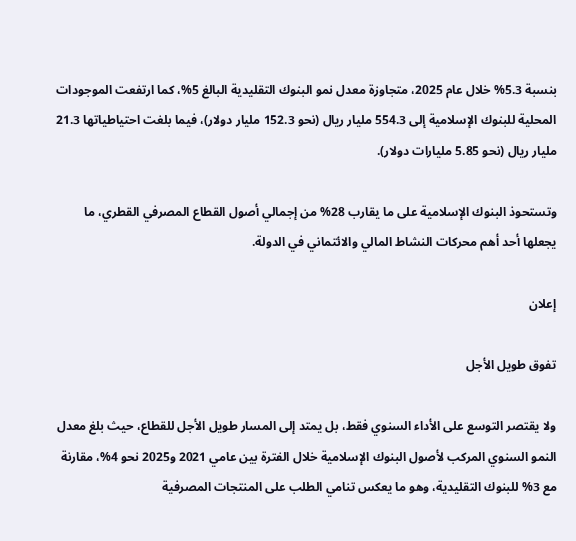بنسبة 5.3% خلال عام 2025، متجاوزة معدل نمو البنوك التقليدية البالغ 5%، كما ارتفعت الموجودات المحلية للبنوك الإسلامية إلى 554.3 مليار ريال (نحو 152.3 مليار دولار)، فيما بلغت احتياطياتها 21.3 مليار ريال (نحو 5.85 مليارات دولار).

وتستحوذ البنوك الإسلامية على ما يقارب 28% من إجمالي أصول القطاع المصرفي القطري، ما يجعلها أحد أهم محركات النشاط المالي والائتماني في الدولة.

إعلان

تفوق طويل الأجل

ولا يقتصر التوسع على الأداء السنوي فقط، بل يمتد إلى المسار طويل الأجل للقطاع، حيث بلغ معدل النمو السنوي المركب لأصول البنوك الإسلامية خلال الفترة بين عامي 2021 و2025 نحو 4%، مقارنة مع 3% للبنوك التقليدية، وهو ما يعكس تنامي الطلب على المنتجات المصرفية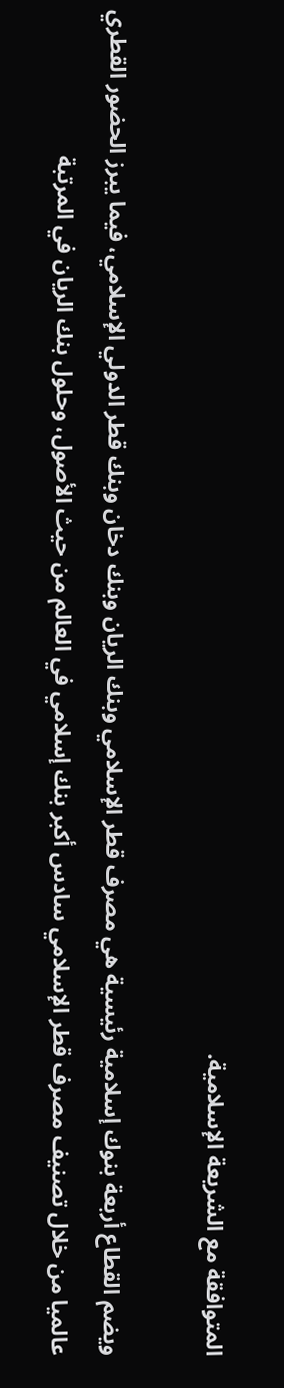المتوافقة مع الشريعة الإسلامية.

ويضم القطاع أربعة بنوك إسلامية رئيسية هي مصرف قطر الإسلامي وبنك الريان وبنك دخان وبنك قطر الدولي الإسلامي، فيما يبرز الحضور القطري عالميا من خلال تصنيف مصرف قطر الإسلامي سادس أكبر بنك إسلامي في العالم من حيث الأصول، وحلول بنك الريان في المرتبة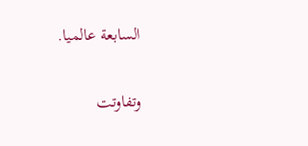السابعة عالميا.

وتفاوتت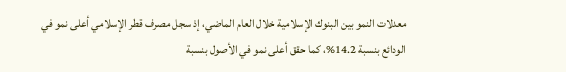معدلات النمو بين البنوك الإسلامية خلال العام الماضي، إذ سجل مصرف قطر الإسلامي أعلى نمو في الودائع بنسبة 14.2%، كما حقق أعلى نمو في الأصول بنسبة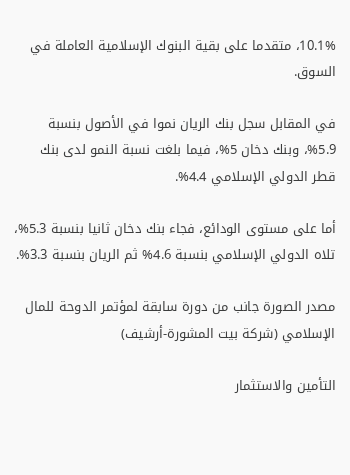10.1%، متقدما على بقية البنوك الإسلامية العاملة في السوق.

في المقابل سجل بنك الريان نموا في الأصول بنسبة 5.9%، وبنك دخان 5%، فيما بلغت نسبة النمو لدى بنك قطر الدولي الإسلامي 4.4%.

أما على مستوى الودائع، فجاء بنك دخان ثانيا بنسبة 5.3%، تلاه الدولي الإسلامي بنسبة 4.6% ثم الريان بنسبة 3.3%.

مصدر الصورة جانب من دورة سابقة لمؤتمر الدوحة للمال الإسلامي (شركة بيت المشورة-أرشيف)

التأمين والاستثمار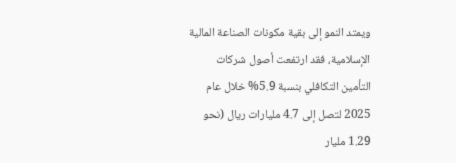ويمتد النمو إلى بقية مكونات الصناعة المالية الإسلامية، فقد ارتفعت أصول شركات التأمين التكافلي بنسبة 5.9% خلال عام 2025 لتصل إلى 4.7 مليارات ريال (نحو 1.29 مليار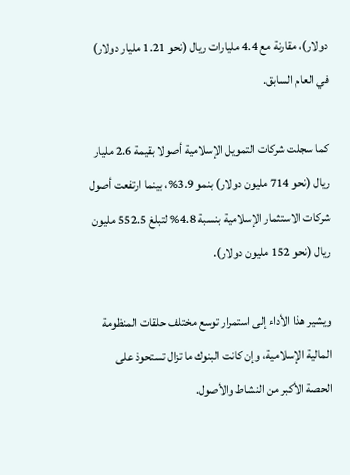دولار)، مقارنة مع 4.4 مليارات ريال (نحو 1.21 مليار دولار) في العام السابق.

كما سجلت شركات التمويل الإسلامية أصولا بقيمة 2.6 مليار ريال (نحو 714 مليون دولار) بنمو 3.9%، بينما ارتفعت أصول شركات الاستثمار الإسلامية بنسبة 4.8% لتبلغ 552.5 مليون ريال (نحو 152 مليون دولار).

ويشير هذا الأداء إلى استمرار توسع مختلف حلقات المنظومة المالية الإسلامية، وإن كانت البنوك ما تزال تستحوذ على الحصة الأكبر من النشاط والأصول.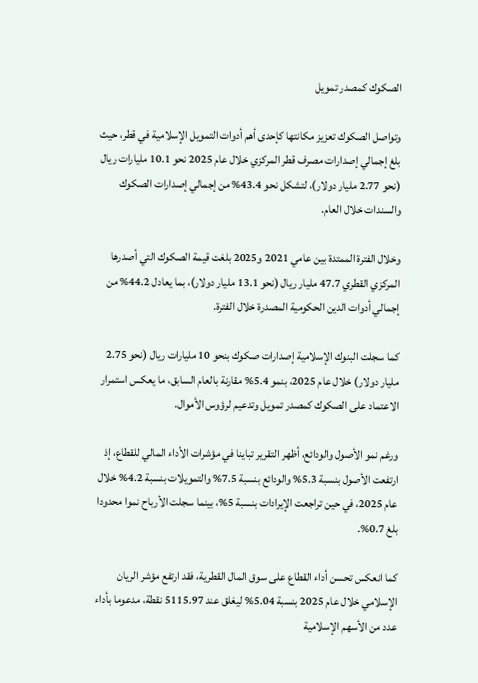الصكوك كمصدر تمويل

وتواصل الصكوك تعزيز مكانتها كإحدى أهم أدوات التمويل الإسلامية في قطر، حيث بلغ إجمالي إصدارات مصرف قطر المركزي خلال عام 2025 نحو 10.1 مليارات ريال (نحو 2.77 مليار دولار)، لتشكل نحو 43.4% من إجمالي إصدارات الصكوك والسندات خلال العام.

وخلال الفترة الممتدة بين عامي 2021 و2025 بلغت قيمة الصكوك التي أصدرها المركزي القطري 47.7 مليار ريال (نحو 13.1 مليار دولار)، بما يعادل 44.2% من إجمالي أدوات الدين الحكومية المصدرة خلال الفترة.

كما سجلت البنوك الإسلامية إصدارات صكوك بنحو 10 مليارات ريال (نحو 2.75 مليار دولار) خلال عام 2025، بنمو 5.4% مقارنة بالعام السابق، ما يعكس استمرار الاعتماد على الصكوك كمصدر تمويل وتدعيم لرؤوس الأموال.

ورغم نمو الأصول والودائع، أظهر التقرير تباينا في مؤشرات الأداء المالي للقطاع، إذ ارتفعت الأصول بنسبة 5.3% والودائع بنسبة 7.5% والتمويلات بنسبة 4.2% خلال عام 2025، في حين تراجعت الإيرادات بنسبة 5%، بينما سجلت الأرباح نموا محدودا بلغ 0.7%.

كما انعكس تحسن أداء القطاع على سوق المال القطرية، فقد ارتفع مؤشر الريان الإسلامي خلال عام 2025 بنسبة 5.04% ليغلق عند 5115.97 نقطة، مدعوما بأداء عدد من الأسهم الإسلامية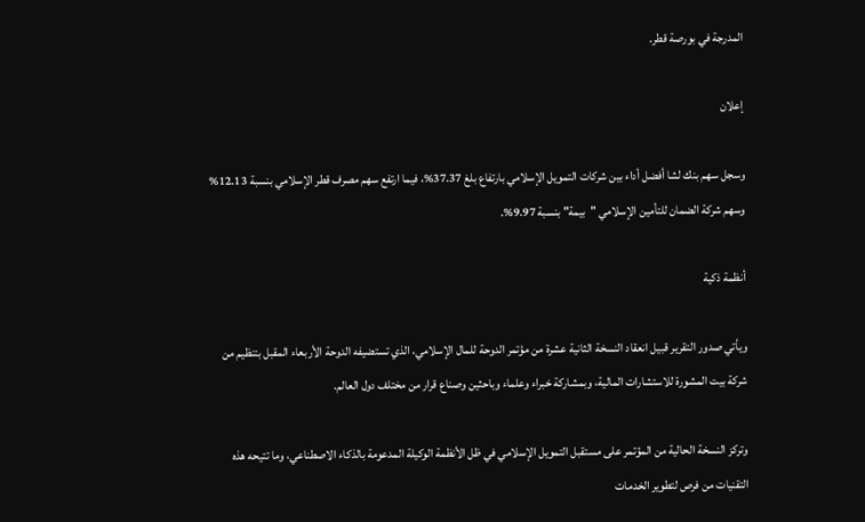المدرجة في بورصة قطر.

إعلان

وسجل سهم بنك لشا أفضل أداء بين شركات التمويل الإسلامي بارتفاع بلغ 37.37%، فيما ارتفع سهم مصرف قطر الإسلامي بنسبة 12.13% وسهم شركة الضمان للتأمين الإسلامي "بيمة" بنسبة 9.97%.

أنظمة ذكية

ويأتي صدور التقرير قبيل انعقاد النسخة الثانية عشرة من مؤتمر الدوحة للمال الإسلامي، الذي تستضيفه الدوحة الأربعاء المقبل بتنظيم من شركة بيت المشورة للاستشارات المالية، وبمشاركة خبراء وعلماء وباحثين وصناع قرار من مختلف دول العالم.

وتركز النسخة الحالية من المؤتمر على مستقبل التمويل الإسلامي في ظل الأنظمة الوكيلة المدعومة بالذكاء الاصطناعي، وما تتيحه هذه التقنيات من فرص لتطوير الخدمات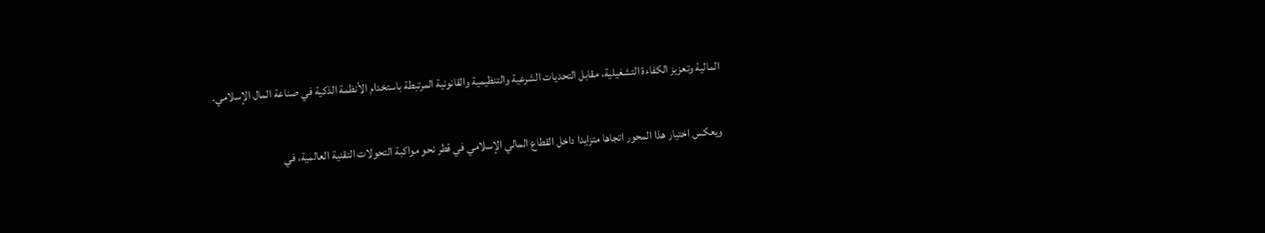المالية وتعزيز الكفاءة التشغيلية، مقابل التحديات الشرعية والتنظيمية والقانونية المرتبطة باستخدام الأنظمة الذكية في صناعة المال الإسلامي.

ويعكس اختيار هذا المحور اتجاها متزايدا داخل القطاع المالي الإسلامي في قطر نحو مواكبة التحولات التقنية العالمية، في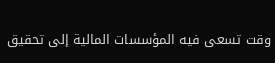وقت تسعى فيه المؤسسات المالية إلى تحقيق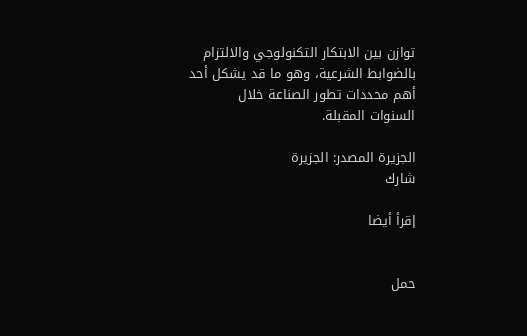توازن بين الابتكار التكنولوجي والالتزام بالضوابط الشرعية، وهو ما قد يشكل أحد أهم محددات تطور الصناعة خلال السنوات المقبلة.

الجزيرة المصدر: الجزيرة
شارك

إقرأ أيضا


حمل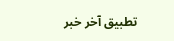تطبيق آخر خبر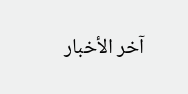آخر الأخبار